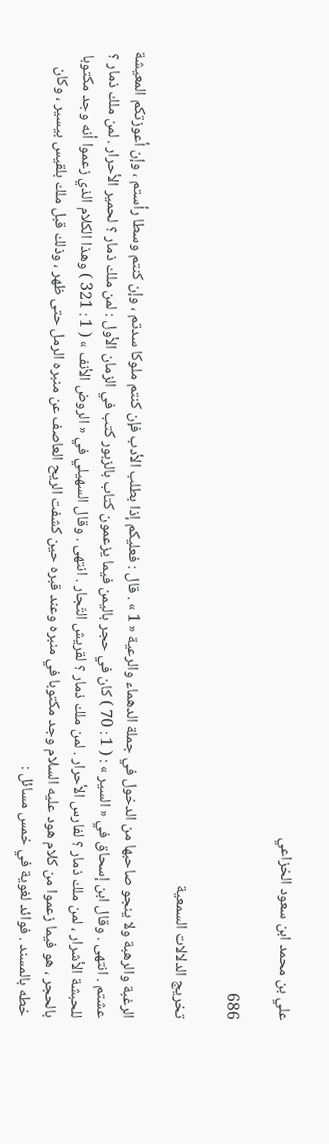علي بن محمد ابن سعود الخزاعي

686

تخريج الدلالات السمعية

الرغبة والرهبة ولا ينجو صاحبها من الدخول في جملة الدهماء والرعية « 1 » . قال : فعليكم إذا بطلب الأدب فإن كنتم ملوكا سدتم ، وإن كنتم وسطا رأستم ، وإن أعوزتكم المعيشة عشتم . انتهى . وقال ابن إسحاق في « السير » : ( 1 : 70 ) كان في حجر باليمن فيما يزعمون كتاب بالزبور كتب في الزمان الأول : لمن ملك ذمار ؟ لحمير الأحرار . لمن ملك ذمار ؟ للحبشة الأشرار ، لمن ملك ذمار ؟ لفارس الأحرار . لمن ملك ذمار ؟ لقريش التّجار . انتهى . وقال السهيلي في « الروض الأنف » ( 1 : 321 ) وهذا الكلام الذي زعموا أنه وجد مكتوبا بالحجر ، هو فيما زعموا من كلام هود عليه السلام وجد مكتوبا في منبره وعند قبره حين كشفت الريح العاصف عن منبره الرمل حتى ظهر ، وذلك قبل ملك بلقيس بيسير ، وكان خطه بالمسند . فوائد لغوية في خمس مسائل :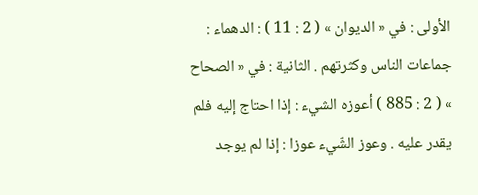الأولى : في « الديوان » ( 2 : 11 ) : الدهماء : جماعات الناس وكثرتهم . الثانية : في « الصحاح » ( 2 : 885 ) أعوزه الشيء : إذا احتاج إليه فلم يقدر عليه . وعوز الشّيء عوزا : إذا لم يوجد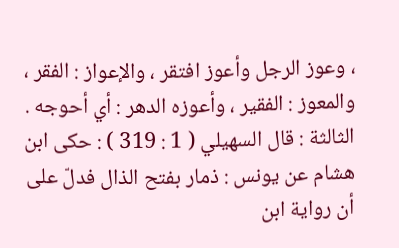، وعوز الرجل وأعوز افتقر ، والإعواز : الفقر ، والمعوز : الفقير ، وأعوزه الدهر : أي أحوجه . الثالثة : قال السهيلي ( 1 : 319 ) : حكى ابن هشام عن يونس : ذمار بفتح الذال فدلّ على أن رواية ابن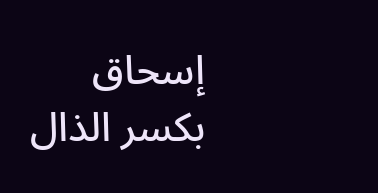إسحاق بكسر الذال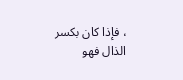، فإذا كان بكسر الذال فهو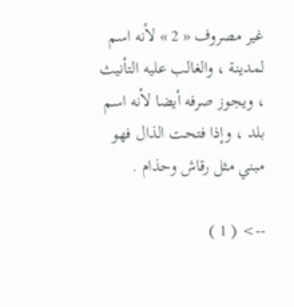غير مصروف « 2 » لأنه اسم لمدينة ، والغالب عليه التأنيث ، ويجوز صرفه أيضا لأنه اسم بلد ، وإذا فتحت الذال فهو مبني مثل رقاش وحذام .

--> ( 1 )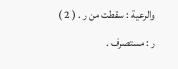والرعية : سقطت من ر . ( 2 ) ر : مستصرف .